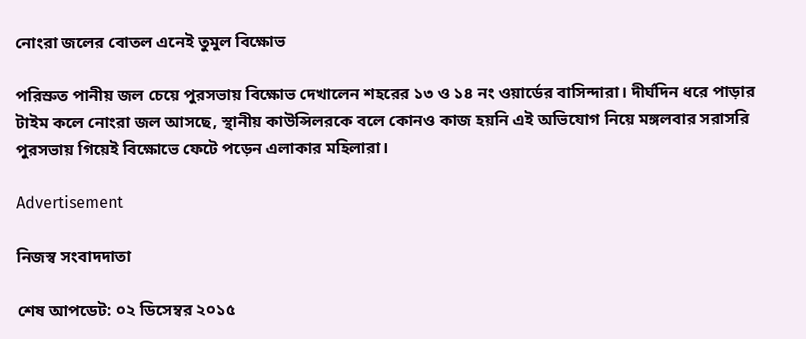নোংরা জলের বোতল এনেই তুমুল বিক্ষোভ

পরিস্রুত পানীয় জল চেয়ে পুরসভায় বিক্ষোভ দেখালেন শহরের ১৩ ও ১৪ নং ওয়ার্ডের বাসিন্দারা। দীর্ঘদিন ধরে পাড়ার টাইম কলে নোংরা জল আসছে, স্থানীয় কাউন্সিলরকে বলে কোনও কাজ হয়নি এই অভিযোগ নিয়ে মঙ্গলবার সরাসরি পুরসভায় গিয়েই বিক্ষোভে ফেটে পড়েন এলাকার মহিলারা।

Advertisement

নিজস্ব সংবাদদাতা

শেষ আপডেট: ০২ ডিসেম্বর ২০১৫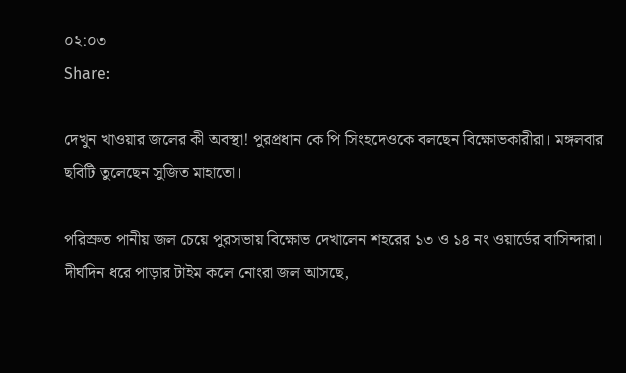০২:০৩
Share:

দেখুন খাওয়ার জলের কী অবস্থা! পুরপ্রধান কে পি সিংহদেওকে বলছেন বিক্ষোভকারীরা। মঙ্গলবার ছবিটি তুলেছেন সুজিত মাহাতো।

পরিস্রুত পানীয় জল চেয়ে পুরসভায় বিক্ষোভ দেখালেন শহরের ১৩ ও ১৪ নং ওয়ার্ডের বাসিন্দারা। দীর্ঘদিন ধরে পাড়ার টাইম কলে নোংরা জল আসছে,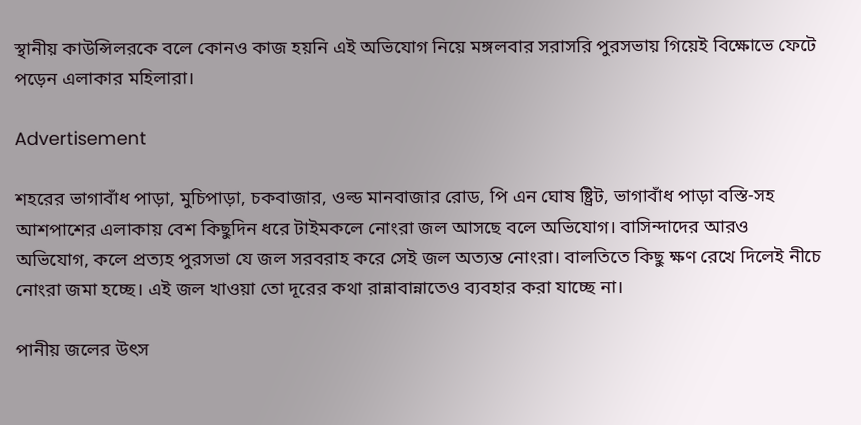স্থানীয় কাউন্সিলরকে বলে কোনও কাজ হয়নি এই অভিযোগ নিয়ে মঙ্গলবার সরাসরি পুরসভায় গিয়েই বিক্ষোভে ফেটে পড়েন এলাকার মহিলারা।

Advertisement

শহরের ভাগাবাঁধ পাড়া, মুচিপাড়া, চকবাজার, ওল্ড মানবাজার রোড, পি এন ঘোষ ষ্ট্রিট, ভাগাবাঁধ পাড়া বস্তি-সহ আশপাশের এলাকায় বেশ কিছুদিন ধরে টাইমকলে নোংরা জল আসছে বলে অভিযোগ। বাসিন্দাদের আরও অভিযোগ, কলে প্রত্যহ পুরসভা যে জল সরবরাহ করে সেই জল অত্যন্ত নোংরা। বালতিতে কিছু ক্ষণ রেখে দিলেই নীচে নোংরা জমা হচ্ছে। এই জল খাওয়া তো দূরের কথা রান্নাবান্নাতেও ব্যবহার করা যাচ্ছে না।

পানীয় জলের উৎস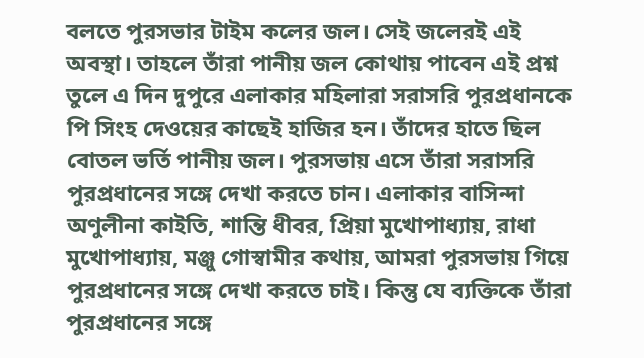বলতে পুরসভার টাইম কলের জল। সেই জলেরই এই অবস্থা। তাহলে তাঁরা পানীয় জল কোথায় পাবেন এই প্রশ্ন তুলে এ দিন দুপুরে এলাকার মহিলারা সরাসরি পুরপ্রধানকে পি সিংহ দেওয়ের কাছেই হাজির হন। তাঁদের হাতে ছিল বোতল ভর্তি পানীয় জল। পুরসভায় এসে তাঁরা সরাসরি পুরপ্রধানের সঙ্গে দেখা করতে চান। এলাকার বাসিন্দা অণুলীনা কাইতি, শান্তি ধীবর, প্রিয়া মুখোপাধ্যায়, রাধা মুখোপাধ্যায়, মঞ্জু গোস্বামীর কথায়, আমরা পুরসভায় গিয়ে পুরপ্রধানের সঙ্গে দেখা করতে চাই। কিন্তু যে ব্যক্তিকে তাঁরা পুরপ্রধানে‌র সঙ্গে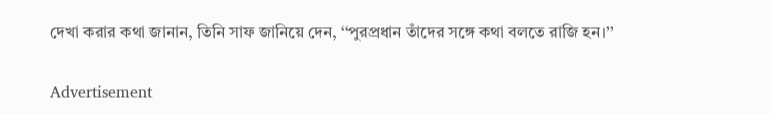দেখা করার কথা জানান, তিনি সাফ জানিয়ে দেন, ‘‘পুরপ্রধান তাঁদের সঙ্গে কথা বলতে রাজি হন।’’

Advertisement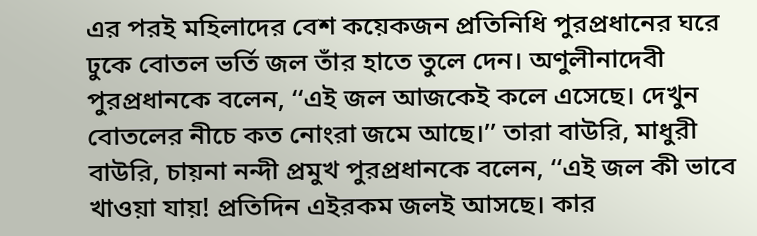এর পরই মহিলাদের বেশ কয়েকজন প্রতিনিধি পুরপ্রধানের ঘরে ঢুকে বোতল ভর্তি জল তাঁর হাতে তুলে দেন। অণুলীনাদেবী পুরপ্রধানকে বলেন, ‘‘এই জল আজকেই কলে এসেছে। দেখুন বোতলের নীচে কত নোংরা জমে আছে।’’ তারা বাউরি, মাধুরী বাউরি, চায়না নন্দী প্রমুখ পুরপ্রধানকে বলেন, ‘‘এই জল কী ভাবে খাওয়া যায়! প্রতিদিন এইরকম জলই আসছে। কার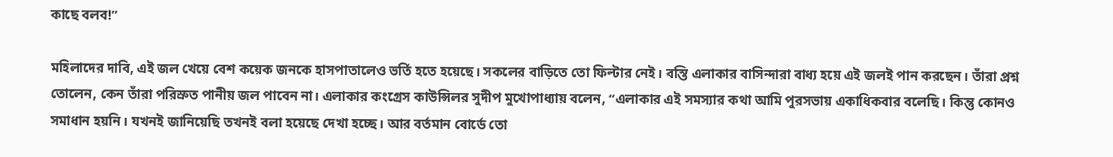কাছে বলব!’’

মহিলাদের দাবি, এই জল খেয়ে বেশ কয়েক জনকে হাসপাতালেও ভর্তি হতে হয়েছে। সকলের বাড়িতে তো ফিল্টার নেই। বস্তি এলাকার বাসিন্দারা বাধ্য হয়ে এই জলই পান করছেন। তাঁরা প্রশ্ন তোলেন, কেন তাঁরা পরিস্রুত পানীয় জল পাবেন না। এলাকার কংগ্রেস কাউন্সিলর সুদীপ মুখোপাধ্যায় বলেন, ‘‘এলাকার এই সমস্যার কথা আমি পুরসভায় একাধিকবার বলেছি। কিন্তু কোনও সমাধান হয়নি। যখনই জানিয়েছি তখনই বলা হয়েছে দেখা হচ্ছে। আর বর্তমান বোর্ডে তো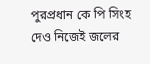পুরপ্রধান কে পি সিংহ দেও নিজেই জলের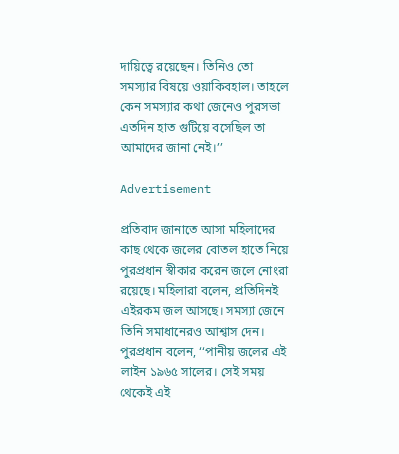দায়িত্বে রয়েছেন। তিনিও তো সমস্যার বিষয়ে ওয়াকিবহাল। তাহলে কেন সমস্যার কথা জেনেও পুরসভা এতদিন হাত গুটিয়ে বসেছিল তা আমাদের জানা নেই।’’

Advertisement

প্রতিবাদ জানাতে আসা মহিলাদের কাছ থেকে জলের বোতল হাতে নিয়ে পুরপ্রধান স্বীকার করেন জলে নোংরা রয়েছে। মহিলারা বলেন, প্রতিদিনই এইরকম জল আসছে। সমস্যা জেনে তিনি সমাধানেরও আশ্বাস দেন। পুরপ্রধান বলেন, ‘‘পানীয় জলের এই লাইন ১৯৬৫ সালের। সেই সময় থেকেই এই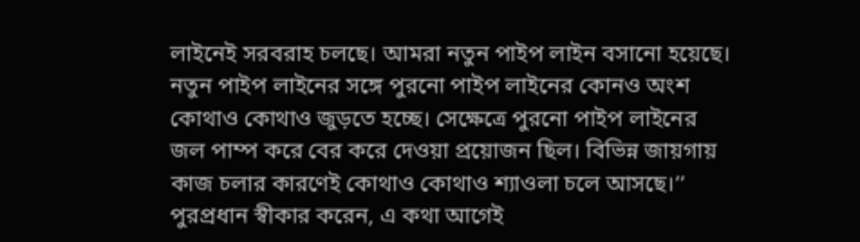লাইনেই সরবরাহ চলছে। আমরা নতুন পাইপ লাইন বসানো হয়েছে। নতুন পাইপ লাইনের সঙ্গে পুরনো পাইপ লাইনের কোনও অংশ কোথাও কোথাও জুড়তে হচ্ছে। সেক্ষেত্রে পুরনো পাইপ লাইনের জল পাম্প করে বের করে দেওয়া প্রয়োজন ছিল। বিভিন্ন জায়গায় কাজ চলার কারণেই কোথাও কোথাও শ্যাওলা চলে আসছে।’’ পুরপ্রধান স্বীকার করেন, এ কথা আগেই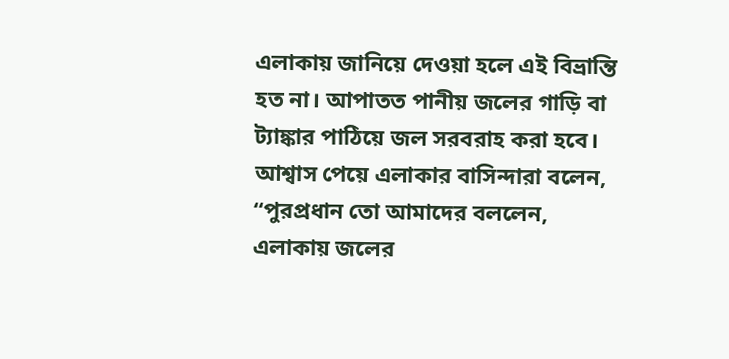এলাকায় জানিয়ে দেওয়া হলে এই বিভ্রান্তি হত না। আপাতত পানীয় জলের গাড়ি বা ট্যাঙ্কার পাঠিয়ে জল সরবরাহ করা হবে। আশ্বাস পেয়ে এলাকার বাসিন্দারা বলেন, ‘‘পুরপ্রধান তো আমাদের বললেন, এলাকায় জলের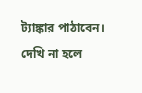ট্যাঙ্কার পাঠাবেন। দেখি না হলে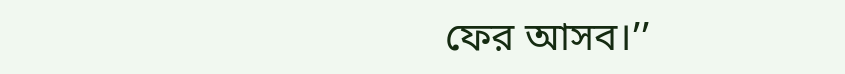ফের আসব।’’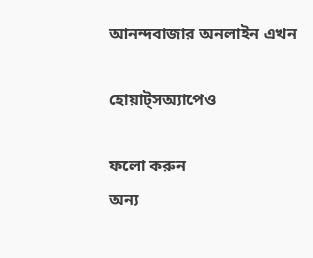আনন্দবাজার অনলাইন এখন

হোয়াট্‌সঅ্যাপেও

ফলো করুন
অন্য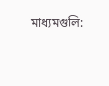মাধ্যমগুলি: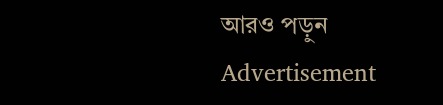আরও পড়ুন
Advertisement